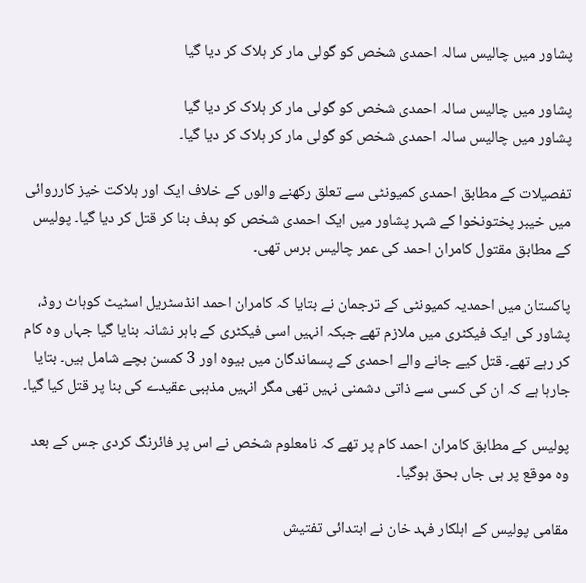پشاور میں چالیس سالہ احمدی شخص کو گولی مار کر ہلاک کر دیا گیا

پشاور میں چالیس سالہ احمدی شخص کو گولی مار کر ہلاک کر دیا گیا
پشاور میں چالیس سالہ احمدی شخص کو گولی مار کر ہلاک کر دیا گیا۔

تفصیلات کے مطابق احمدی کمیونٹی سے تعلق رکھنے والوں کے خلاف ایک اور ہلاکت خیز کارروائی میں خیبر پختونخوا کے شہر پشاور میں ایک احمدی شخص کو ہدف بنا کر قتل کر دیا گیا۔ پولیس کے مطابق مقتول کامران احمد کی عمر چالیس برس تھی۔

پاکستان میں احمدیہ کمیونٹی کے ترجمان نے بتایا کہ کامران احمد انڈسٹریل اسٹیٹ کوہاٹ روڈ، پشاور کی ایک فیکٹری میں ملازم تھے جبکہ انہیں اسی فیکٹری کے باہر نشانہ بنایا گیا جہاں وہ کام کر رہے تھے۔ قتل کیے جانے والے احمدی کے پسماندگان میں بیوہ اور 3 کمسن بچے شامل ہیں۔ بتایا جارہا ہے کہ ان کی کسی سے ذاتی دشمنی نہیں تھی مگر انہیں مذہبی عقیدے کی بنا پر قتل کیا گیا۔

پولیس کے مطابق کامران احمد کام پر تھے کہ نامعلوم شخص نے اس پر فائرنگ کردی جس کے بعد وہ موقع پر ہی جاں بحق ہوگیا۔

مقامی پولیس کے اہلکار فہد خان نے ابتدائی تفتیش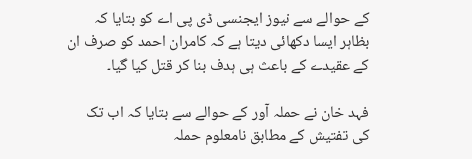کے حوالے سے نیوز ایجنسی ڈی پی اے کو بتایا کہ بظاہر ایسا دکھائی دیتا ہے کہ کامران احمد کو صرف ان کے عقیدے کے باعث ہی ہدف بنا کر قتل کیا گیا۔

فہد خان نے حملہ آور کے حوالے سے بتایا کہ اب تک کی تفتیش کے مطابق نامعلوم حملہ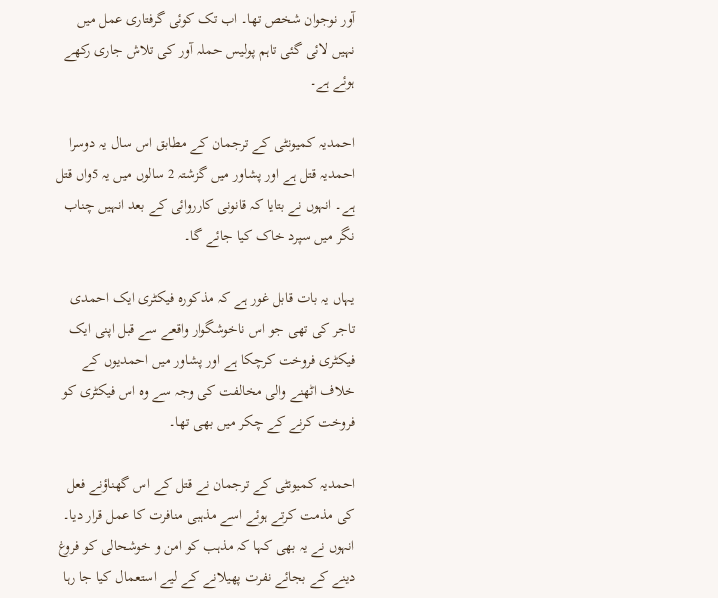آور نوجوان شخص تھا۔ اب تک کوئی گرفتاری عمل میں نہیں لائی گئی تاہم پولیس حملہ آور کی تلاش جاری رکھے ہوئے ہے۔

احمدیہ کمیونٹی کے ترجمان کے مطابق اس سال یہ دوسرا احمدیہ قتل ہے اور پشاور میں گزشتہ 2 سالوں میں یہ 5واں قتل ہے۔ انہوں نے بتایا کہ قانونی کارروائی کے بعد انہیں چناب نگر میں سپرد خاک کیا جائے گا۔

یہاں یہ بات قابل غور ہے کہ مذکورہ فیکٹری ایک احمدی تاجر کی تھی جو اس ناخوشگوار واقعے سے قبل اپنی ایک فیکٹری فروخت کرچکا ہے اور پشاور میں احمدیوں کے خلاف اٹھنے والی مخالفت کی وجہ سے وہ اس فیکٹری کو فروخت کرنے کے چکر میں بھی تھا۔

احمدیہ کمیونٹی کے ترجمان نے قتل کے اس گھناؤنے فعل کی مذمت کرتے ہوئے اسے مذہبی منافرت کا عمل قرار دیا۔ انہوں نے یہ بھی کہا کہ مذہب کو امن و خوشحالی کو فروغ دینے کے بجائے نفرت پھیلانے کے لیے استعمال کیا جا رہا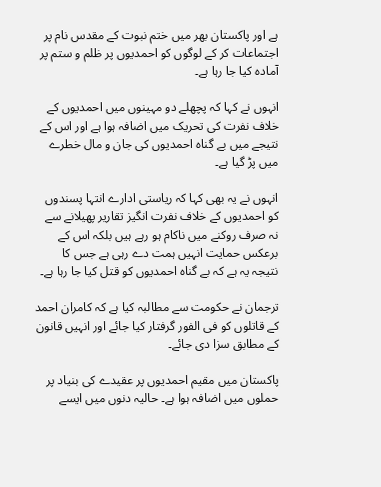ہے اور پاکستان بھر میں ختم نبوت کے مقدس نام پر اجتماعات کر کے لوگوں کو احمدیوں پر ظلم و ستم پر آمادہ کیا جا رہا ہے۔

انہوں نے کہا کہ پچھلے دو مہینوں میں احمدیوں کے خلاف نفرت کی تحریک میں اضافہ ہوا ہے اور اس کے نتیجے میں بے گناہ احمدیوں کی جان و مال خطرے میں پڑ گیا ہے۔

انہوں نے یہ بھی کہا کہ ریاستی ادارے انتہا پسندوں کو احمدیوں کے خلاف نفرت انگیز تقاریر پھیلانے سے نہ صرف روکنے میں ناکام ہو رہے ہیں بلکہ اس کے برعکس حمایت انہیں ہمت دے رہی ہے جس کا نتیجہ یہ ہے کہ بے گناہ احمدیوں کو قتل کیا جا رہا ہے۔

ترجمان نے حکومت سے مطالبہ کیا ہے کہ کامران احمد کے قاتلوں کو فی الفور گرفتار کیا جائے اور انہیں قانون کے مطابق سزا دی جائے۔

پاکستان میں مقیم احمدیوں پر عقیدے کی بنیاد پر حملوں میں اضافہ ہوا ہے۔ حالیہ دنوں میں ایسے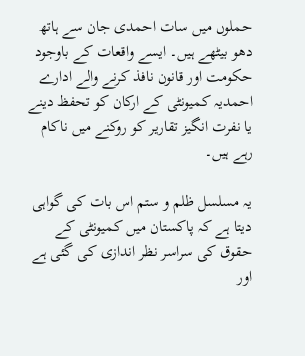حملوں میں سات احمدی جان سے ہاتھ دھو بیٹھے ہیں۔ ایسے واقعات کے باوجود حکومت اور قانون نافذ کرنے والے ادارے احمدیہ کمیونٹی کے ارکان کو تحفظ دینے یا نفرت انگیز تقاریر کو روکنے میں ناکام رہے ہیں۔

یہ مسلسل ظلم و ستم اس بات کی گواہی دیتا ہے کہ پاکستان میں کمیونٹی کے حقوق کی سراسر نظر اندازی کی گئی ہے اور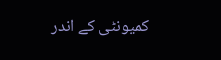کمیونٹی کے اندر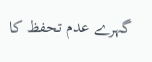گہرے عدم تحفظ کا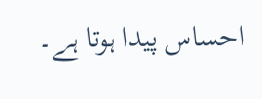احساس پیدا ہوتا ہے۔